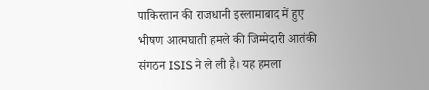पाकिस्तान की राजधानी इस्लामाबाद में हुए भीषण आत्मघाती हमले की जिम्मेदारी आतंकी संगठन ISIS ने ले ली है। यह हमला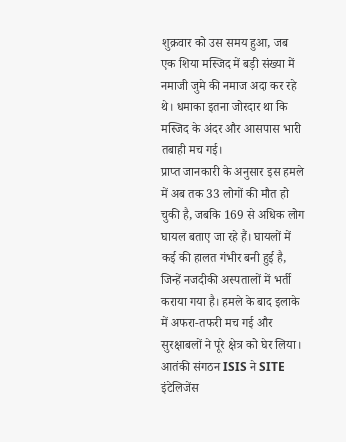शुक्रवार को उस समय हुआ, जब एक शिया मस्जिद में बड़ी संख्या में नमाजी जुमे की नमाज अदा कर रहे थे। धमाका इतना जोरदार था कि मस्जिद के अंदर और आसपास भारी तबाही मच गई।
प्राप्त जानकारी के अनुसार इस हमले में अब तक 33 लोगों की मौत हो चुकी है, जबकि 169 से अधिक लोग घायल बताए जा रहे हैं। घायलों में कई की हालत गंभीर बनी हुई है, जिन्हें नजदीकी अस्पतालों में भर्ती कराया गया है। हमले के बाद इलाके में अफरा-तफरी मच गई और सुरक्षाबलों ने पूरे क्षेत्र को घेर लिया।
आतंकी संगठन ISIS ने SITE इंटेलिजेंस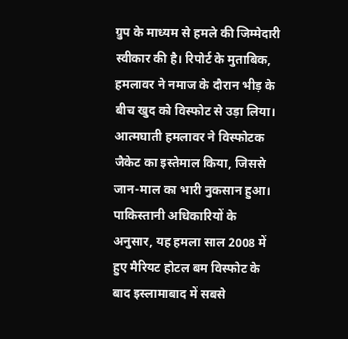ग्रुप के माध्यम से हमले की जिम्मेदारी स्वीकार की है। रिपोर्ट के मुताबिक, हमलावर ने नमाज के दौरान भीड़ के बीच खुद को विस्फोट से उड़ा लिया। आत्मघाती हमलावर ने विस्फोटक जैकेट का इस्तेमाल किया, जिससे जान-माल का भारी नुकसान हुआ।
पाकिस्तानी अधिकारियों के अनुसार, यह हमला साल 2008 में हुए मैरियट होटल बम विस्फोट के बाद इस्लामाबाद में सबसे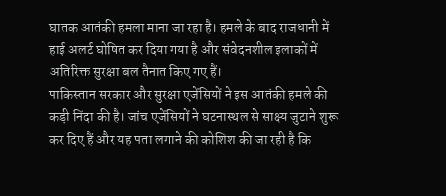घातक आतंकी हमला माना जा रहा है। हमले के बाद राजधानी में हाई अलर्ट घोषित कर दिया गया है और संवेदनशील इलाकों में अतिरिक्त सुरक्षा बल तैनात किए गए हैं।
पाकिस्तान सरकार और सुरक्षा एजेंसियों ने इस आतंकी हमले की कड़ी निंदा की है। जांच एजेंसियों ने घटनास्थल से साक्ष्य जुटाने शुरू कर दिए हैं और यह पता लगाने की कोशिश की जा रही है कि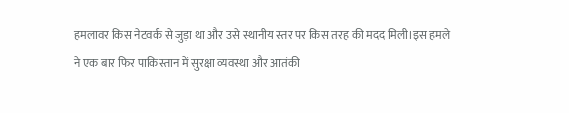हमलावर किस नेटवर्क से जुड़ा था और उसे स्थानीय स्तर पर किस तरह की मदद मिली।इस हमले ने एक बार फिर पाकिस्तान में सुरक्षा व्यवस्था और आतंकी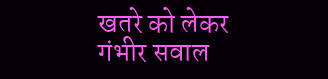खतरे को लेकर गंभीर सवाल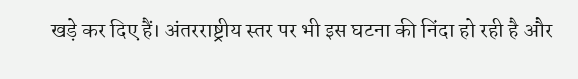खड़े कर दिए हैं। अंतरराष्ट्रीय स्तर पर भी इस घटना की निंदा हो रही है और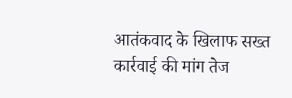आतंकवाद के खिलाफ सख्त कार्रवाई की मांग तेज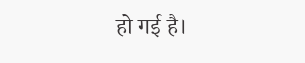हो गई है।